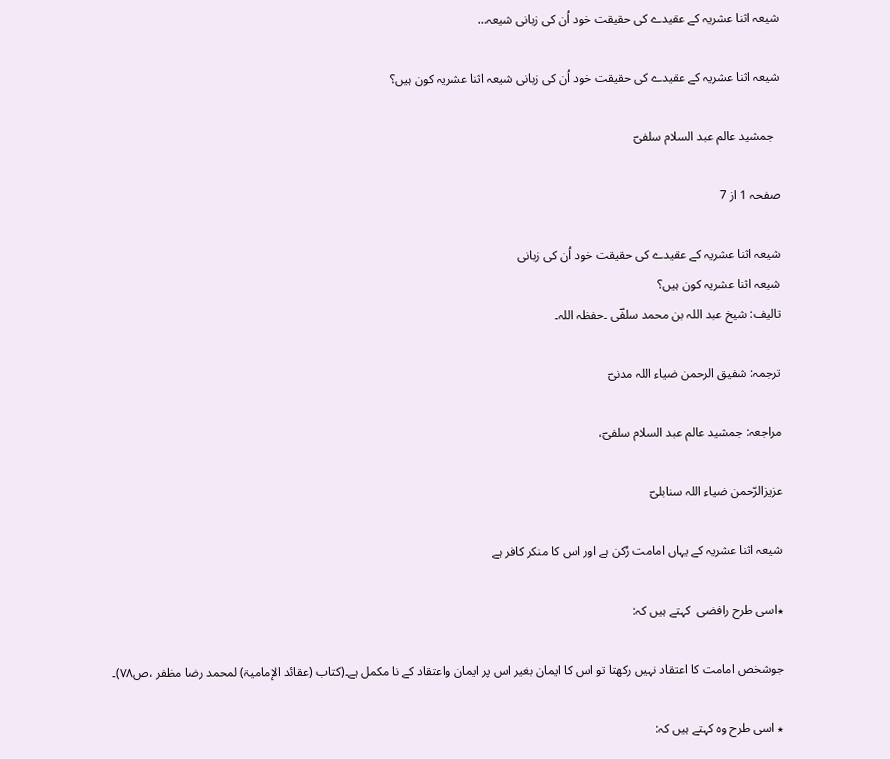شیعہ اثنا عشریہ کے عقیدے کی حقیقت خود اُن کی زبانی شیعہ…

شیعہ اثنا عشریہ کے عقیدے کی حقیقت خود اُن کی زبانی شیعہ اثنا عشریہ کون ہیں؟

  جمشید عالم عبد السلام سلفیؔ

صفحہ 1 از 7

شیعہ اثنا عشریہ کے عقیدے کی حقیقت خود اُن کی زبانی
شیعہ اثنا عشریہ کون ہیں؟
تالیف: شیخ عبد اللہ بن محمد سلفؔی ۔حفظہ اللہ۔

ترجمہ: شفیق الرحمن ضیاء اللہ مدنیؔ

مراجعہ: جمشید عالم عبد السلام سلفیؔ،

عزیزالرّحمن ضیاء اللہ سنابلیؔ

شیعہ اثنا عشریہ کے یہاں امامت رُکن ہے اور اس کا منکر کافر ہے

٭اسی طرح رافضی  کہتے ہیں کہ:

جوشخص امامت کا اعتقاد نہیں رکھتا تو اس کا ایمان بغیر اس پر ایمان واعتقاد کے نا مکمل ہے۔(کتاب (عقائد الإمامیۃ) لمحمد رضا مظفر ،ص۷۸)۔

٭ اسی طرح وہ کہتے ہیں کہ: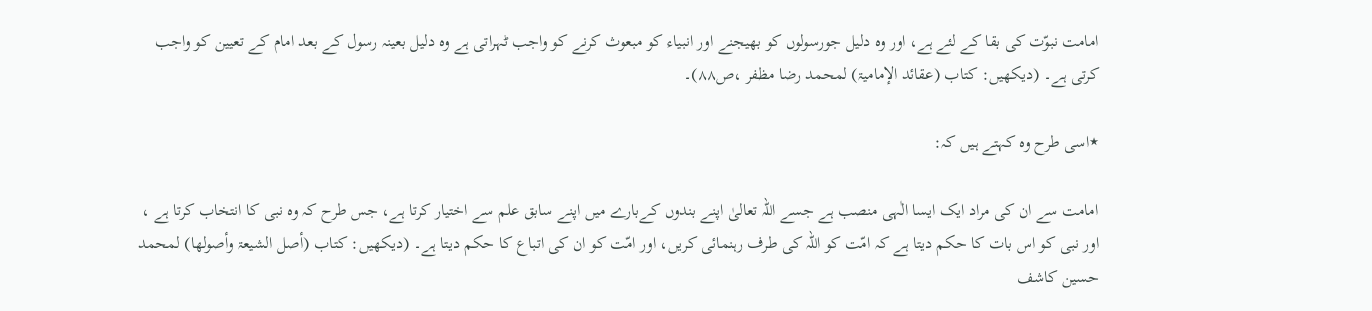امامت نبوّت کی بقا کے لئے ہے، اور وہ دلیل جورسولوں کو بھیجنے اور انبیاء کو مبعوث کرنے کو واجب ٹہراتی ہے وہ دلیل بعینہ رسول کے بعد امام کے تعیین کو واجب کرتی ہے۔ (دیکھیں: کتاب (عقائد الإمامیۃ) لمحمد رضا مظفر ،ص۸۸)۔

٭اسی طرح وہ کہتے ہیں کہ:

امامت سے ان کی مراد ایک ایسا الٰہی منصب ہے جسے اللہ تعالیٰ اپنے بندوں کےبارے میں اپنے سابق علم سے اختیار کرتا ہے، جس طرح کہ وہ نبی کا انتخاب کرتا ہے ، اور نبی کو اس بات کا حکم دیتا ہے کہ امّت کو اللہ کی طرف رہنمائی کریں، اور امّت کو ان کی اتباع کا حکم دیتا ہے۔ (دیکھیں: کتاب (أصل الشیعۃ وأصولھا) لمحمد حسین کاشف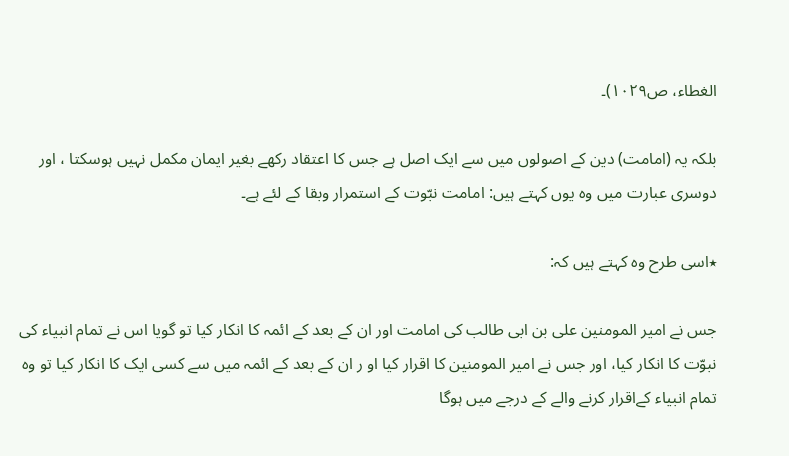الغطاء، ص۱۰۲۹)۔

بلکہ یہ (امامت) دین کے اصولوں میں سے ایک اصل ہے جس کا اعتقاد رکھے بغیر ایمان مکمل نہیں ہوسکتا ، اور دوسری عبارت میں وہ یوں کہتے ہیں: امامت نبّوت کے استمرار وبقا کے لئے ہے۔

٭اسی طرح وہ کہتے ہیں کہ:

جس نے امیر المومنین علی بن ابی طالب کی امامت اور ان کے بعد کے ائمہ کا انکار کیا تو گویا اس نے تمام انبیاء کی نبوّت کا انکار کیا، اور جس نے امیر المومنین کا اقرار کیا او ر ان کے بعد کے ائمہ میں سے کسی ایک کا انکار کیا تو وہ تمام انبیاء کےاقرار کرنے والے کے درجے میں ہوگا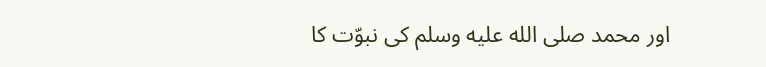اور محمد صلى الله عليه وسلم کی نبوّت کا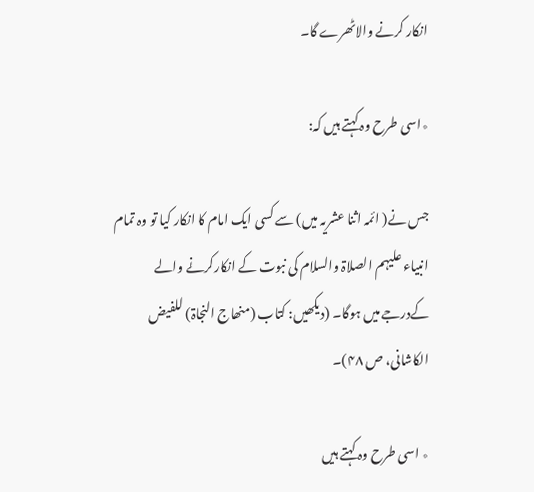انکار کرنے والاٹھرے گا۔

٭اسی طرح وہ کہتے ہیں کہ:

جس نے( ائمہ اثنا عشریہ میں) سے کسی ایک امام کا انکار کیا تو وہ تمام انبیاء علیہم الصلاۃ والسلام کی نبوت کے انکارکرنے والے کےدرجے میں ہوگا۔ (دیکھیں: کتاب (منھاج النجاۃ) للفیض الکاشانی، ص ۴۸)۔

٭ اسی طرح وہ کہتے ہیں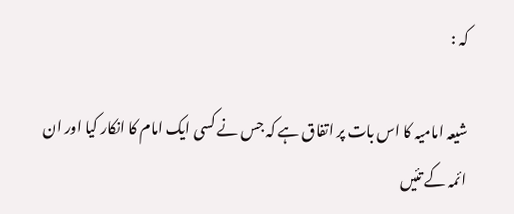کہ :

شیعہ امامیہ کا اس بات پر اتفاق ہے کہ جس نے کسی ایک امام کا انکار کیا اور ان ائمہ کے تئیں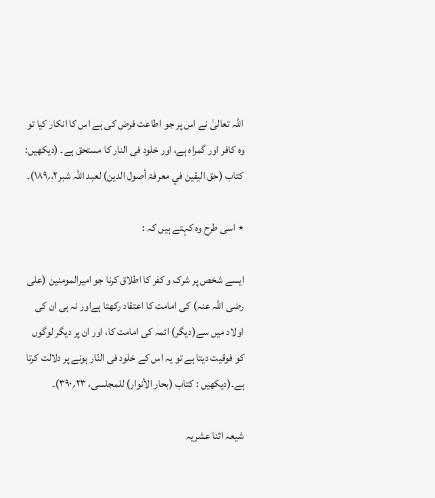اللہ تعالیٰ نے اس پر جو اطاعت فرض کی ہے اس کا انکار کیا تو وہ کافر اور گمراہ ہے، اور خلود فی النار کا مستحق ہے۔ (دیکھیں: کتاب (حق الیقین في معرفۃ أصول الدین) لعبد اللہ شبر۲،؍۱۸۹)۔

٭ اسی طرح وہ کہتے ہیں کہ :

ایسے شخص پر شرک و کفر کا اطلاق کرنا جو امیرالمومنین (علی رضی اللہ عنہ) کی امامت کا اعتقاد رکھتا ہےاور نہ ہی ان کی اولاد میں سے(دیگر) ائمہ کی امامت کا، اور ان پر دیگر لوگوں کو فوقیت دیتا ہے تو یہ اس کے خلود فی النّار ہونے پر دلالت کرتا ہے۔(دیکھیں : کتاب (بحار الأنوار) للمجلسی، ۲۳؍۳۹۰)۔

شیعہ اثنا عشریہ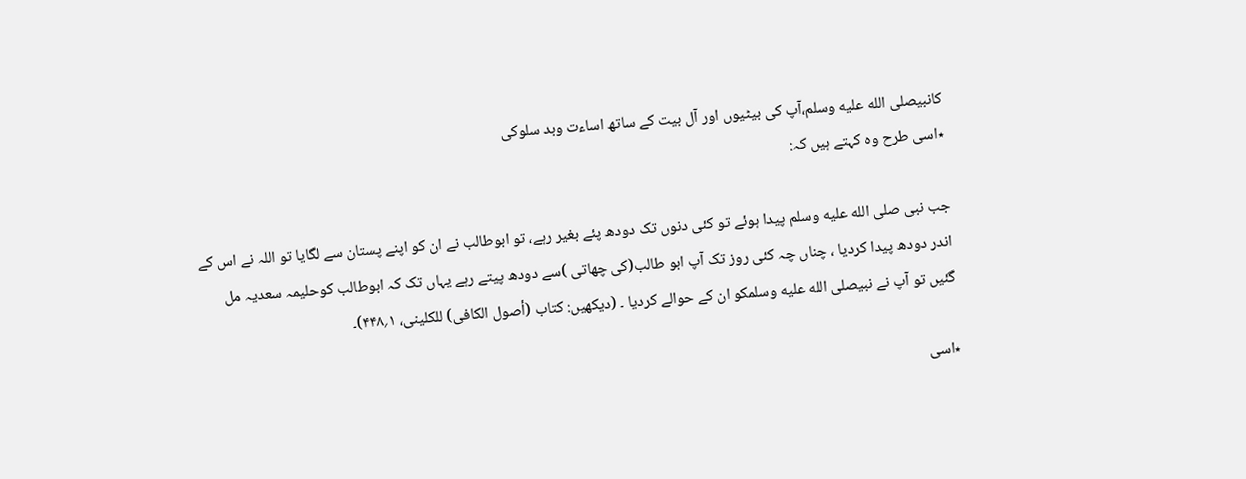کانبیصلى الله عليه وسلم،آپ کی بیٹیوں اور آل بیت کے ساتھ اساءت وبد سلوکی
٭اسی طرح وہ کہتے ہیں کہ:

جب نبی صلى الله عليه وسلم پیدا ہوئے تو کئی دنوں تک دودھ پئے بغیر رہے، تو ابوطالب نے ان کو اپنے پستان سے لگایا تو اللہ نے اس کے اندر دودھ پیدا کردیا ، چناں چہ کئی روز تک آپ ابو طالب(کی چھاتی )سے دودھ پیتے رہے یہاں تک کہ ابوطالب کوحلیمہ سعدیہ مل گئیں تو آپ نے نبیصلى الله عليه وسلمکو ان کے حوالے کردیا ۔ (دیکھیں: کتاب (أصول الکافی) للکلینی، ۱؍۴۴۸)۔

٭اسی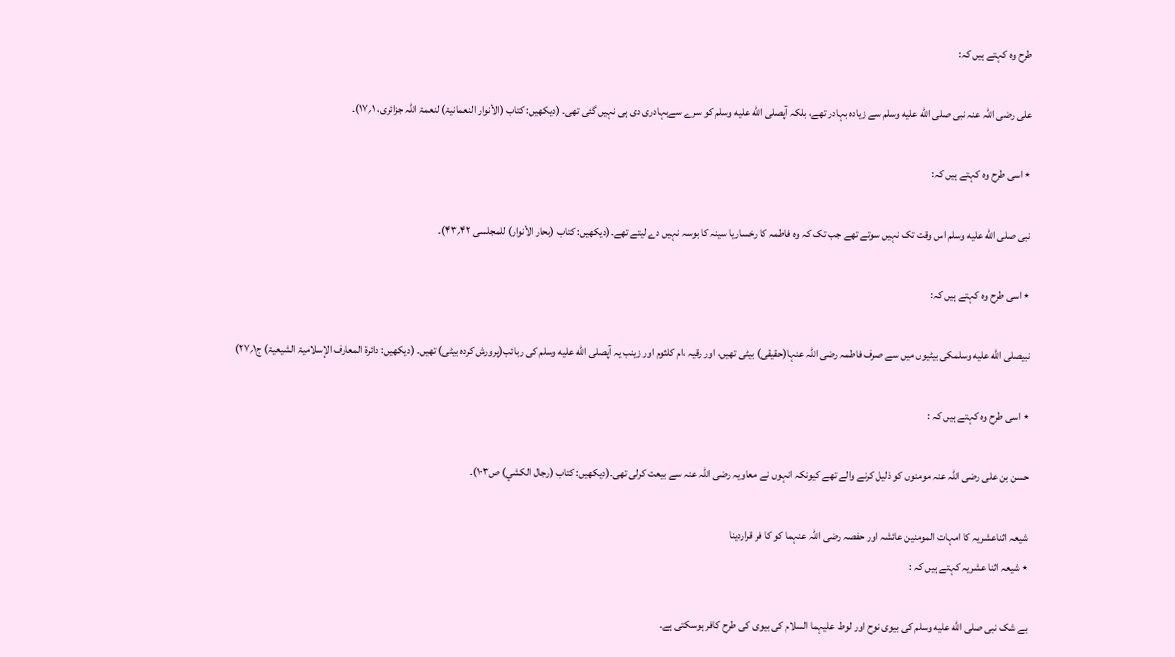طرح وہ کہتے ہیں کہ:

علی رضی اللہ عنہ نبی صلى الله عليه وسلم سے زیادہ بہادر تھے، بلکہ آپصلى الله عليه وسلم کو سرے سےبہادری دی ہی نہیں گئی تھی۔ (دیکھیں: کتاب (الأنوار النعمانیۃ) لنعمۃ اللہ جزائری، ۱؍۱۷)۔

٭ اسی طرح وہ کہتے ہیں کہ:

نبی صلى الله عليه وسلم اس وقت تک نہیں سوتے تھے جب تک کہ وہ فاطمہ کا رخساریا سینہ کا بوسہ نہیں دے لیتے تھے۔(دیکھیں: کتاب (بحار الأنوار) للمجلسی ۴۲؍۴۳)۔

٭ اسی طرح وہ کہتے ہیں کہ:

نبیصلى الله عليه وسلمکی بیٹیوں میں سے صرف فاطمہ رضی اللہ عنہا(حقیقی) بیٹی تھیں، اور رقیہ ،ام کلثوم اور زینب یہ آپصلى الله عليه وسلم کی ربائب(پرورش کردہ بیٹی) تھیں۔ (دیکھیں: دائرۃ المعارف الإسلامیۃ الشیعیۃ) ج۱؍۲۷)

٭ اسی طرح وہ کہتے ہیں کہ :

حسن بن علی رضی اللہ عنہ مومنوں کو ذلیل کرنے والے تھے کیونکہ انہوں نے معاویہ رضی اللہ عنہ سے بیعت کرلی تھی۔(دیکھیں: کتاب (رجال الکشي) ص۱۰۳)۔

شیعہ اثناعشریہ کا امہات المومنین عائشہ اور حفصہ رضی اللہ عنہما کو کا فر قراردینا
٭ شیعہ اثنا عشریہ کہتے ہیں کہ :

بے شک نبی صلى الله عليه وسلم کی بیوی نوح اور لوط علیہما السلام کی بیوی کی طرح کافر ہوسکتی ہے۔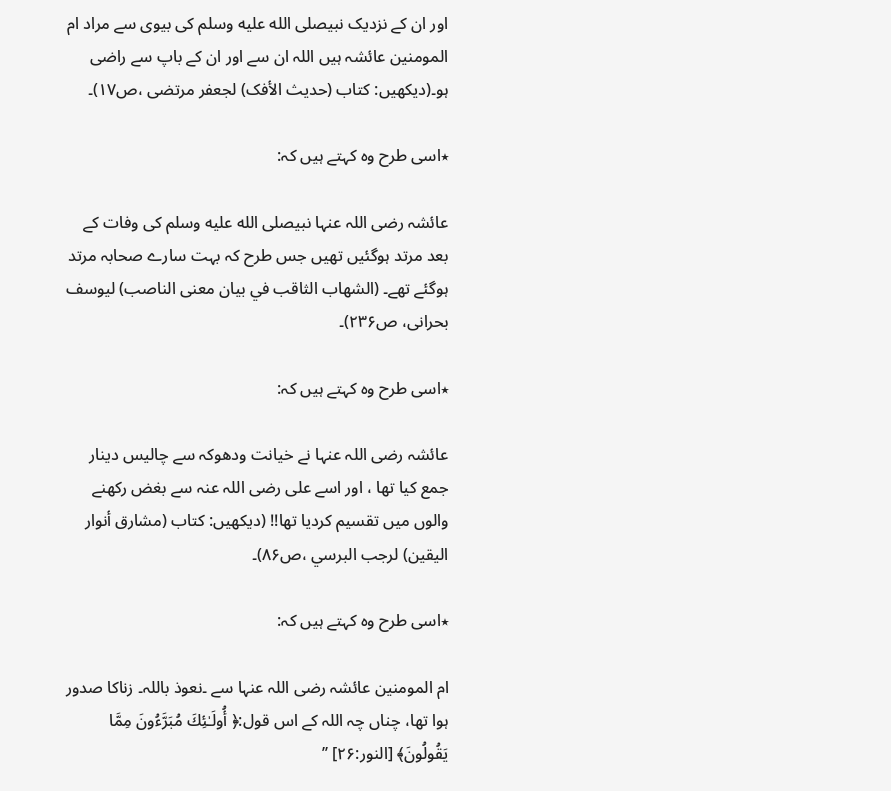اور ان کے نزدیک نبیصلى الله عليه وسلم کی بیوی سے مراد ام المومنین عائشہ ہیں اللہ ان سے اور ان کے باپ سے راضی ہو۔(دیکھیں: کتاب (حدیث الأفک) لجعفر مرتضی ،ص۱۷)۔

٭اسی طرح وہ کہتے ہیں کہ:

عائشہ رضی اللہ عنہا نبیصلى الله عليه وسلم کی وفات کے بعد مرتد ہوگئیں تھیں جس طرح کہ بہت سارے صحابہ مرتد ہوگئے تھے۔ (الشھاب الثاقب في بیان معنی الناصب) لیوسف بحرانی، ص۲۳۶)۔

٭اسی طرح وہ کہتے ہیں کہ:

عائشہ رضی اللہ عنہا نے خیانت ودھوکہ سے چالیس دینار جمع کیا تھا ، اور اسے علی رضی اللہ عنہ سے بغض رکھنے والوں میں تقسیم کردیا تھا!! (دیکھیں: کتاب (مشارق أنوار الیقین) لرجب البرسي ،ص۸۶)۔

٭اسی طرح وہ کہتے ہیں کہ:

ام المومنین عائشہ رضی اللہ عنہا سے ۔نعوذ باللہ۔ زناکا صدور ہوا تھا، چناں چہ اللہ کے اس قول:﴿ أُولَـٰئِكَ مُبَرَّ‌ءُونَ مِمَّا يَقُولُونَ﴾ [النور:۲۶] ’’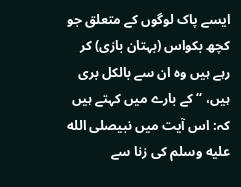ایسے پاک لوگوں کے متعلق جو کچھ بکواس (بہتان بازی) کر رہے ہیں وه ان سے بالکل بری ہیں، ‘‘ کے بارے میں کہتے ہیں کہ: اس آیت میں نبیصلى الله عليه وسلم کی زنا سے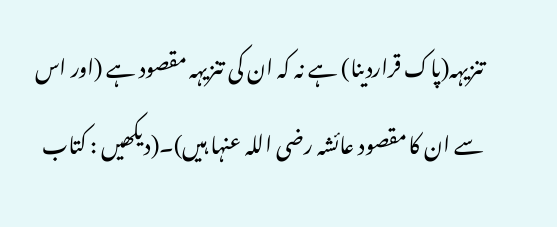تنزیہہ(پاک قراردینا) ہے نہ کہ ان کی تنزیہہ مقصود ہے (اور اس سے ان کا مقصود عائشہ رضی اللہ عنہا ہیں)۔(دیکھیں : کتاب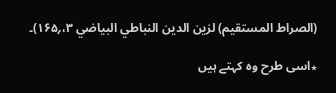(الصراط المستقیم) لزین الدین النباطي البیاضي ۳،؍۱۶۵)۔

٭اسی طرح وہ کہتے ہیں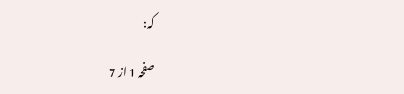کہ:

صفحہ 1 از 7